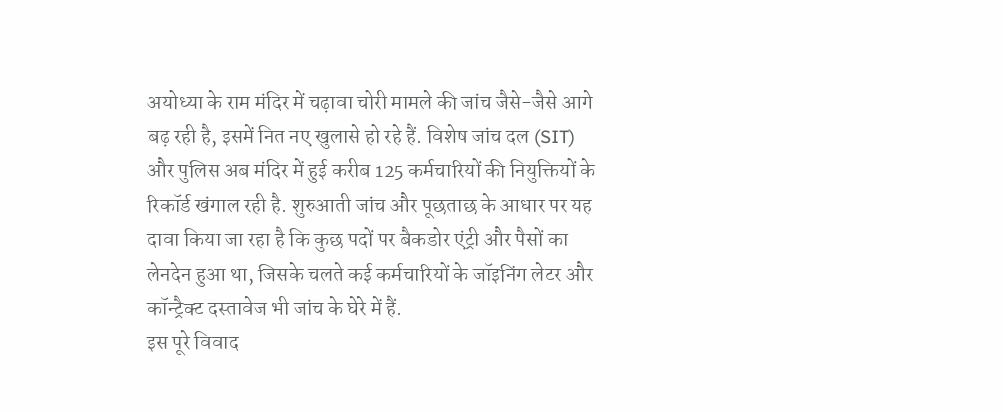अयोध्या के राम मंदिर में चढ़ावा चोरी मामले की जांच जैसे-जैसे आगे बढ़ रही है, इसमें नित नए खुलासे हो रहे हैं. विशेष जांच दल (SIT) और पुलिस अब मंदिर में हुई करीब 125 कर्मचारियों की नियुक्तियों के रिकॉर्ड खंगाल रही है. शुरुआती जांच और पूछताछ के आधार पर यह दावा किया जा रहा है कि कुछ पदों पर बैकडोर एंट्री और पैसों का लेनदेन हुआ था, जिसके चलते कई कर्मचारियों के जॉइनिंग लेटर और कॉन्ट्रैक्ट दस्तावेज भी जांच के घेरे में हैं.
इस पूरे विवाद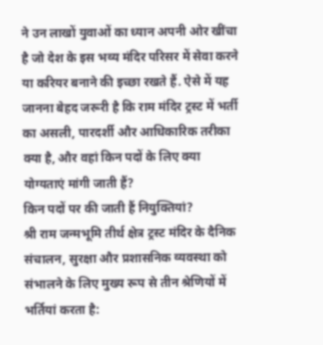ने उन लाखों युवाओं का ध्यान अपनी ओर खींचा है जो देश के इस भव्य मंदिर परिसर में सेवा करने या करियर बनाने की इच्छा रखते हैं. ऐसे में यह जानना बेहद जरूरी है कि राम मंदिर ट्रस्ट में भर्ती का असली, पारदर्शी और आधिकारिक तरीका क्या है, और वहां किन पदों के लिए क्या योग्यताएं मांगी जाती हैं?
किन पदों पर की जाती हैं नियुक्तियां?
श्री राम जन्मभूमि तीर्थ क्षेत्र ट्रस्ट मंदिर के दैनिक संचालन, सुरक्षा और प्रशासनिक व्यवस्था को संभालने के लिए मुख्य रूप से तीन श्रेणियों में भर्तियां करता है: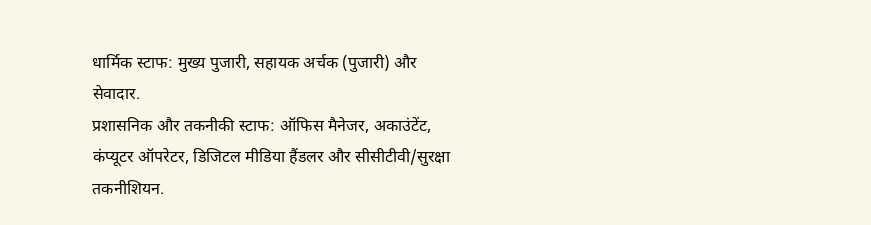धार्मिक स्टाफ: मुख्य पुजारी, सहायक अर्चक (पुजारी) और सेवादार.
प्रशासनिक और तकनीकी स्टाफ: ऑफिस मैनेजर, अकाउंटेंट, कंप्यूटर ऑपरेटर, डिजिटल मीडिया हैंडलर और सीसीटीवी/सुरक्षा तकनीशियन.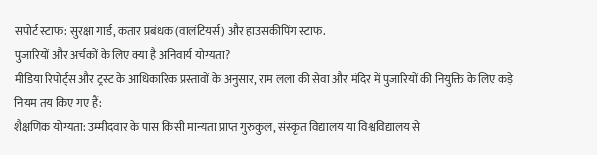सपोर्ट स्टाफ: सुरक्षा गार्ड, कतार प्रबंधक (वालंटियर्स) और हाउसकीपिंग स्टाफ.
पुजारियों और अर्चकों के लिए क्या है अनिवार्य योग्यता?
मीडिया रिपोर्ट्स और ट्रस्ट के आधिकारिक प्रस्तावों के अनुसार, राम लला की सेवा और मंदिर में पुजारियों की नियुक्ति के लिए कड़े नियम तय किए गए हैं:
शैक्षणिक योग्यता: उम्मीदवार के पास किसी मान्यता प्राप्त गुरुकुल, संस्कृत विद्यालय या विश्वविद्यालय से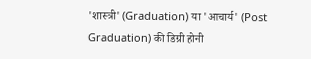'शास्त्री' (Graduation) या 'आचार्य' (Post Graduation) की डिग्री होनी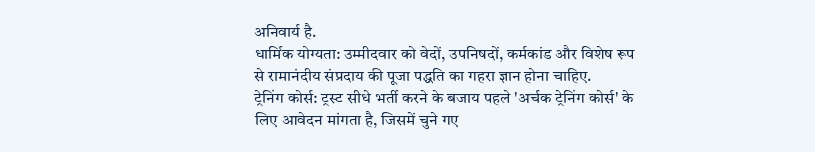अनिवार्य है.
धार्मिक योग्यता: उम्मीदवार को वेदों, उपनिषदों, कर्मकांड और विशेष रूप से रामानंदीय संप्रदाय की पूजा पद्धति का गहरा ज्ञान होना चाहिए.
ट्रेनिंग कोर्स: ट्रस्ट सीधे भर्ती करने के बजाय पहले 'अर्चक ट्रेनिंग कोर्स' के लिए आवेदन मांगता है, जिसमें चुने गए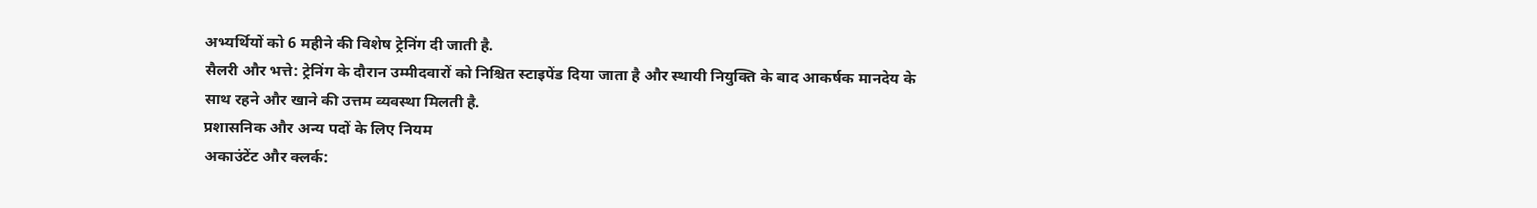अभ्यर्थियों को 6 महीने की विशेष ट्रेनिंग दी जाती है.
सैलरी और भत्ते: ट्रेनिंग के दौरान उम्मीदवारों को निश्चित स्टाइपेंड दिया जाता है और स्थायी नियुक्ति के बाद आकर्षक मानदेय के साथ रहने और खाने की उत्तम व्यवस्था मिलती है.
प्रशासनिक और अन्य पदों के लिए नियम
अकाउंटेंट और क्लर्क: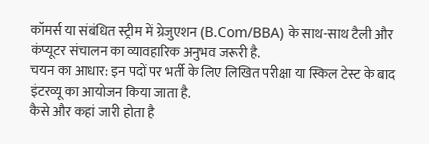कॉमर्स या संबंधित स्ट्रीम में ग्रेजुएशन (B.Com/BBA) के साथ-साथ टैली और कंप्यूटर संचालन का व्यावहारिक अनुभव जरूरी है.
चयन का आधार: इन पदों पर भर्ती के लिए लिखित परीक्षा या स्किल टेस्ट के बाद इंटरव्यू का आयोजन किया जाता है.
कैसे और कहां जारी होता है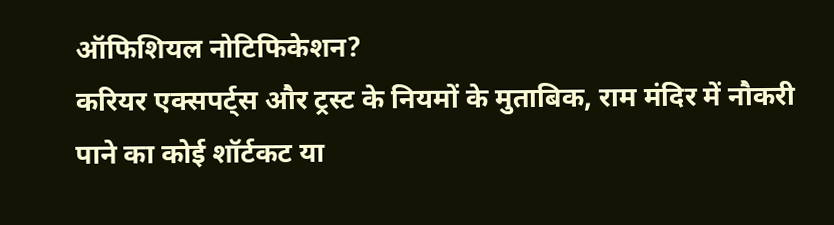ऑफिशियल नोटिफिकेशन?
करियर एक्सपर्ट्स और ट्रस्ट के नियमों के मुताबिक, राम मंदिर में नौकरी पाने का कोई शॉर्टकट या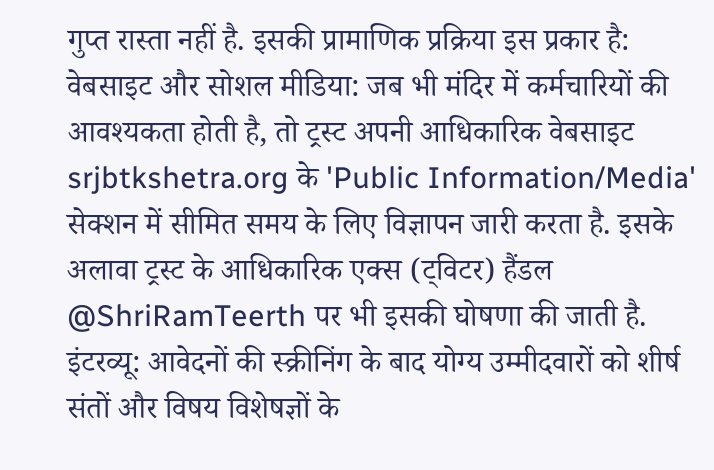गुप्त रास्ता नहीं है. इसकी प्रामाणिक प्रक्रिया इस प्रकार है:
वेबसाइट और सोशल मीडिया: जब भी मंदिर में कर्मचारियों की आवश्यकता होती है, तो ट्रस्ट अपनी आधिकारिक वेबसाइट srjbtkshetra.org के 'Public Information/Media' सेक्शन में सीमित समय के लिए विज्ञापन जारी करता है. इसके अलावा ट्रस्ट के आधिकारिक एक्स (ट्विटर) हैंडल @ShriRamTeerth पर भी इसकी घोषणा की जाती है.
इंटरव्यू: आवेदनों की स्क्रीनिंग के बाद योग्य उम्मीदवारों को शीर्ष संतों और विषय विशेषज्ञों के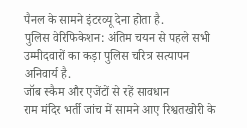पैनल के सामने इंटरव्यू देना होता है.
पुलिस वेरिफिकेशन: अंतिम चयन से पहले सभी उम्मीदवारों का कड़ा पुलिस चरित्र सत्यापन अनिवार्य है.
जॉब स्कैम और एजेंटों से रहें सावधान
राम मंदिर भर्ती जांच में सामने आए रिश्वतखोरी के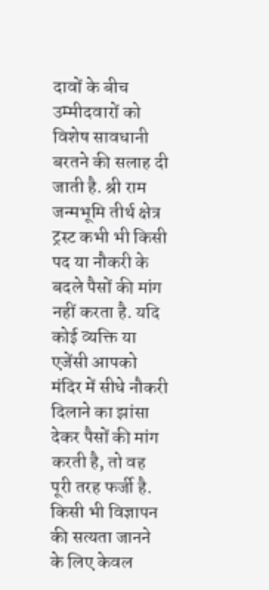दावों के बीच उम्मीदवारों को विशेष सावधानी बरतने की सलाह दी जाती है. श्री राम जन्मभूमि तीर्थ क्षेत्र ट्रस्ट कभी भी किसी पद या नौकरी के बदले पैसों की मांग नहीं करता है. यदि कोई व्यक्ति या एजेंसी आपको मंदिर में सीधे नौकरी दिलाने का झांसा देकर पैसों की मांग करती है, तो वह पूरी तरह फर्जी है. किसी भी विज्ञापन की सत्यता जानने के लिए केवल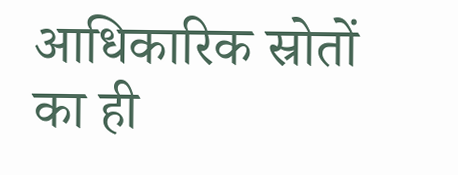आधिकारिक स्रोतों का ही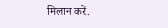मिलान करें.